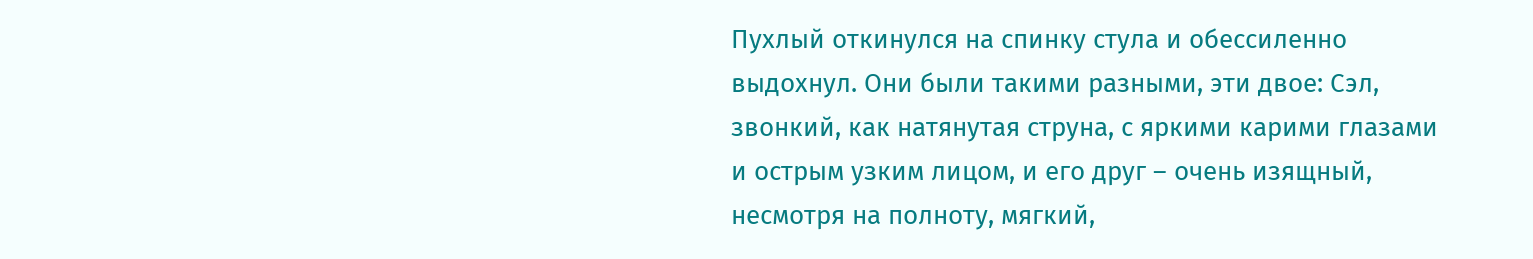Пухлый откинулся на спинку стула и обессиленно выдохнул. Они были такими разными, эти двое: Сэл, звонкий, как натянутая струна, с яркими карими глазами и острым узким лицом, и его друг – очень изящный, несмотря на полноту, мягкий,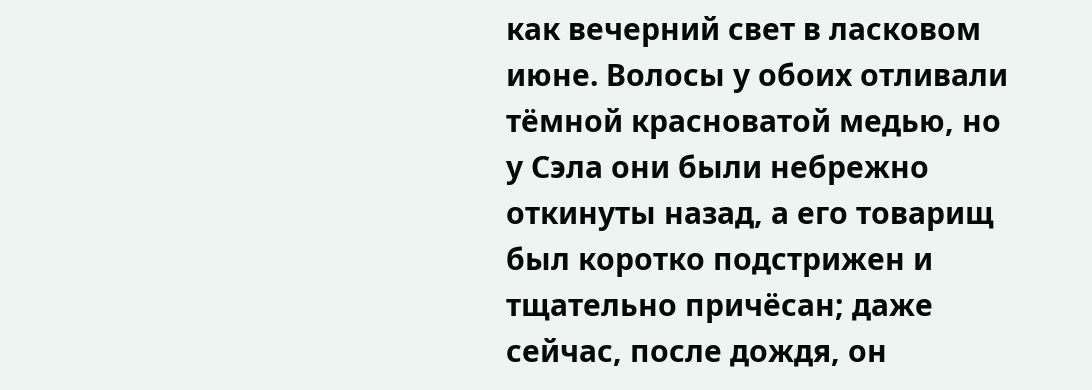как вечерний свет в ласковом июне. Волосы у обоих отливали тёмной красноватой медью, но у Сэла они были небрежно откинуты назад, а его товарищ был коротко подстрижен и тщательно причёсан; даже сейчас, после дождя, он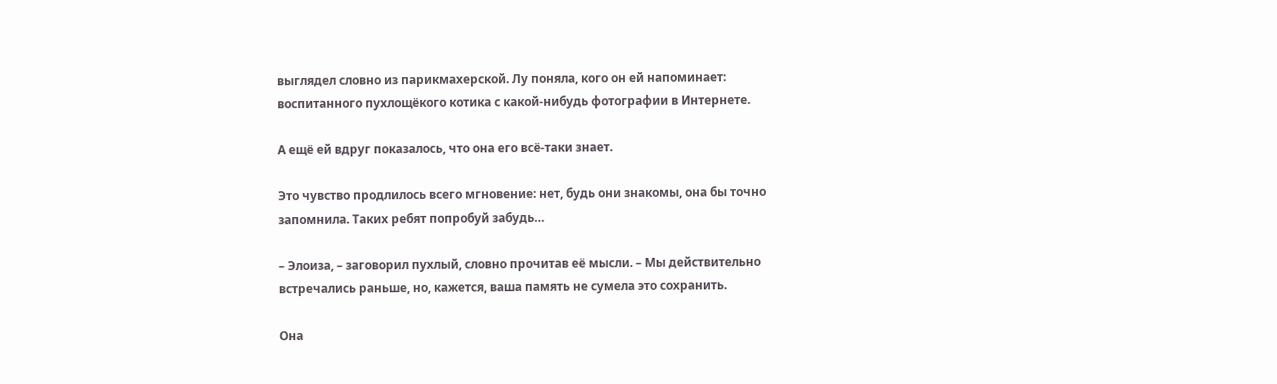выглядел словно из парикмахерской. Лу поняла, кого он ей напоминает: воспитанного пухлощёкого котика с какой-нибудь фотографии в Интернете.

А ещё ей вдруг показалось, что она его всё-таки знает.

Это чувство продлилось всего мгновение: нет, будь они знакомы, она бы точно запомнила. Таких ребят попробуй забудь…

– Элоиза, – заговорил пухлый, словно прочитав её мысли. – Мы действительно встречались раньше, но, кажется, ваша память не сумела это сохранить.

Она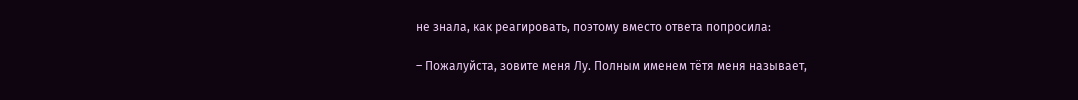не знала, как реагировать, поэтому вместо ответа попросила:

– Пожалуйста, зовите меня Лу. Полным именем тётя меня называет,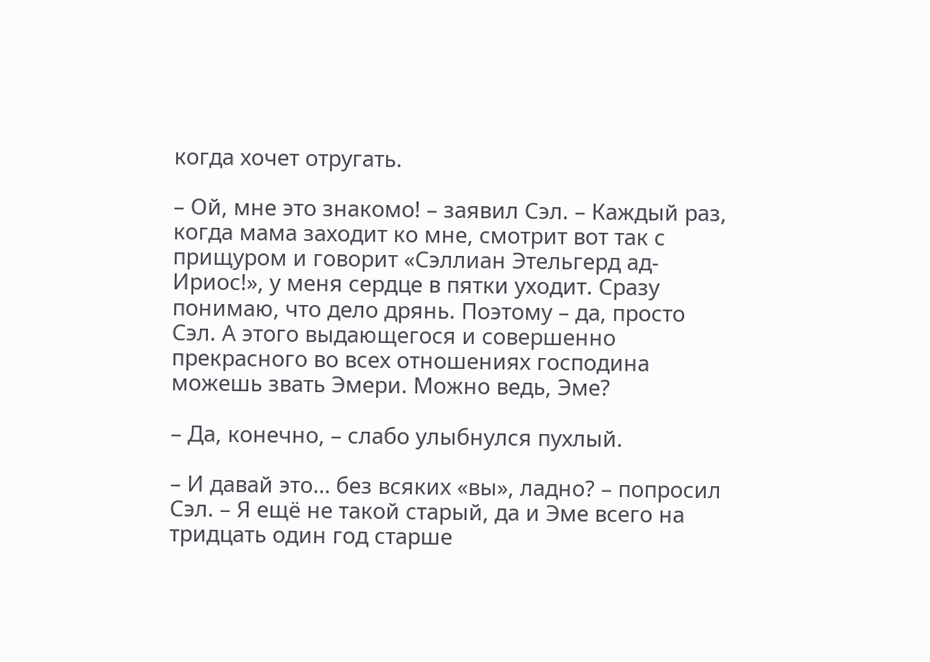когда хочет отругать.

– Ой, мне это знакомо! – заявил Сэл. – Каждый раз, когда мама заходит ко мне, смотрит вот так с прищуром и говорит «Сэллиан Этельгерд ад-Ириос!», у меня сердце в пятки уходит. Сразу понимаю, что дело дрянь. Поэтому – да, просто Сэл. А этого выдающегося и совершенно прекрасного во всех отношениях господина можешь звать Эмери. Можно ведь, Эме?

– Да, конечно, – слабо улыбнулся пухлый.

– И давай это… без всяких «вы», ладно? – попросил Сэл. – Я ещё не такой старый, да и Эме всего на тридцать один год старше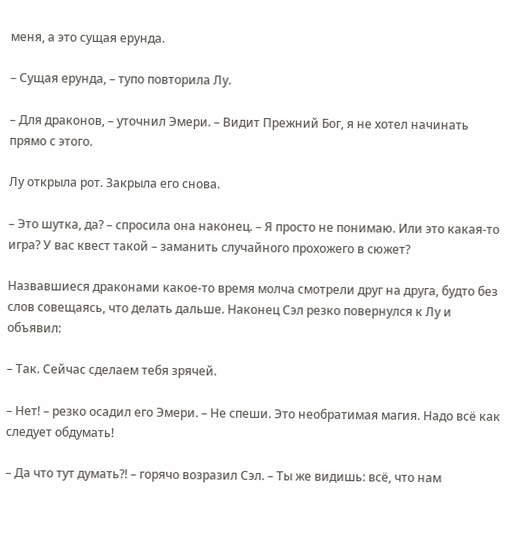меня, а это сущая ерунда.

– Сущая ерунда, – тупо повторила Лу.

– Для драконов, – уточнил Эмери. – Видит Прежний Бог, я не хотел начинать прямо с этого.

Лу открыла рот. Закрыла его снова.

– Это шутка, да? – спросила она наконец. – Я просто не понимаю. Или это какая-то игра? У вас квест такой – заманить случайного прохожего в сюжет?

Назвавшиеся драконами какое-то время молча смотрели друг на друга, будто без слов совещаясь, что делать дальше. Наконец Сэл резко повернулся к Лу и объявил:

– Так. Сейчас сделаем тебя зрячей.

– Нет! – резко осадил его Эмери. – Не спеши. Это необратимая магия. Надо всё как следует обдумать!

– Да что тут думать?! – горячо возразил Сэл. – Ты же видишь: всё, что нам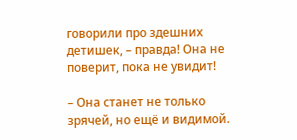говорили про здешних детишек, – правда! Она не поверит, пока не увидит!

– Она станет не только зрячей, но ещё и видимой.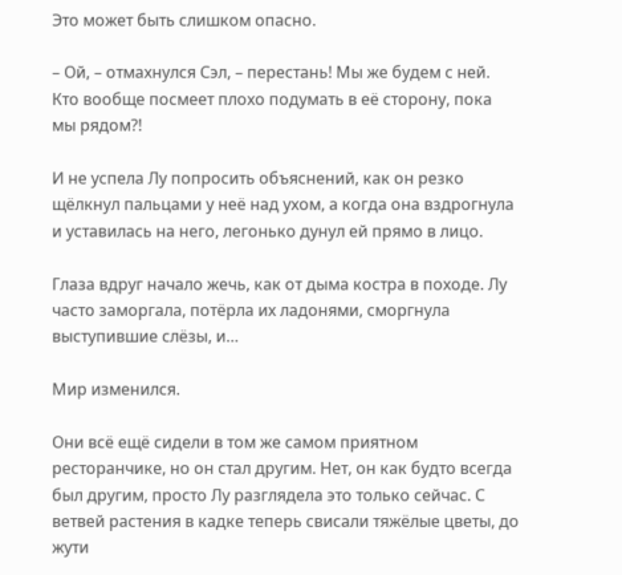Это может быть слишком опасно.

– Ой, – отмахнулся Сэл, – перестань! Мы же будем с ней. Кто вообще посмеет плохо подумать в её сторону, пока мы рядом?!

И не успела Лу попросить объяснений, как он резко щёлкнул пальцами у неё над ухом, а когда она вздрогнула и уставилась на него, легонько дунул ей прямо в лицо.

Глаза вдруг начало жечь, как от дыма костра в походе. Лу часто заморгала, потёрла их ладонями, сморгнула выступившие слёзы, и…

Мир изменился.

Они всё ещё сидели в том же самом приятном ресторанчике, но он стал другим. Нет, он как будто всегда был другим, просто Лу разглядела это только сейчас. С ветвей растения в кадке теперь свисали тяжёлые цветы, до жути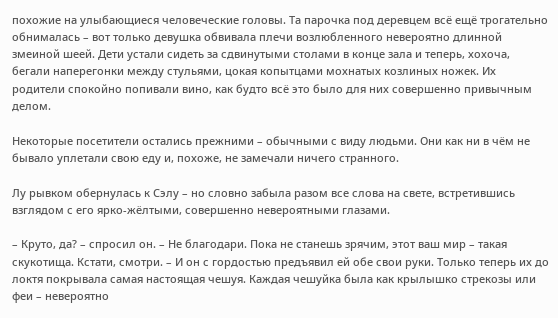похожие на улыбающиеся человеческие головы. Та парочка под деревцем всё ещё трогательно обнималась – вот только девушка обвивала плечи возлюбленного невероятно длинной змеиной шеей. Дети устали сидеть за сдвинутыми столами в конце зала и теперь, хохоча, бегали наперегонки между стульями, цокая копытцами мохнатых козлиных ножек. Их родители спокойно попивали вино, как будто всё это было для них совершенно привычным делом.

Некоторые посетители остались прежними – обычными с виду людьми. Они как ни в чём не бывало уплетали свою еду и, похоже, не замечали ничего странного.

Лу рывком обернулась к Сэлу – но словно забыла разом все слова на свете, встретившись взглядом с его ярко-жёлтыми, совершенно невероятными глазами.

– Круто, да? – спросил он. – Не благодари. Пока не станешь зрячим, этот ваш мир – такая скукотища. Кстати, смотри. – И он с гордостью предъявил ей обе свои руки. Только теперь их до локтя покрывала самая настоящая чешуя. Каждая чешуйка была как крылышко стрекозы или феи – невероятно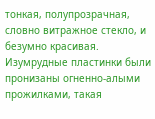тонкая, полупрозрачная, словно витражное стекло, и безумно красивая. Изумрудные пластинки были пронизаны огненно-алыми прожилками, такая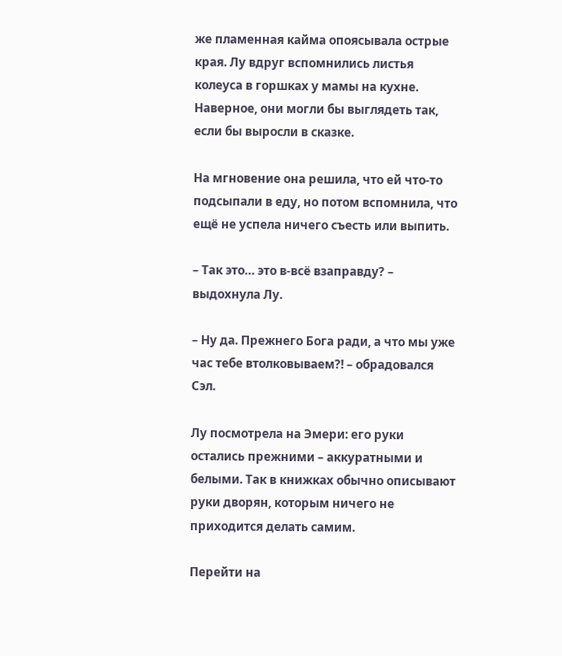же пламенная кайма опоясывала острые края. Лу вдруг вспомнились листья колеуса в горшках у мамы на кухне. Наверное, они могли бы выглядеть так, если бы выросли в сказке.

На мгновение она решила, что ей что-то подсыпали в еду, но потом вспомнила, что ещё не успела ничего съесть или выпить.

– Так это… это в-всё взаправду? – выдохнула Лу.

– Ну да. Прежнего Бога ради, а что мы уже час тебе втолковываем?! – обрадовался Сэл.

Лу посмотрела на Эмери: его руки остались прежними – аккуратными и белыми. Так в книжках обычно описывают руки дворян, которым ничего не приходится делать самим.

Перейти на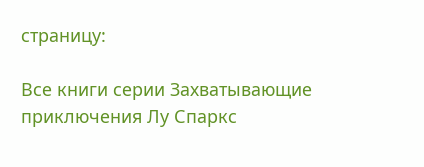страницу:

Все книги серии Захватывающие приключения Лу Спаркс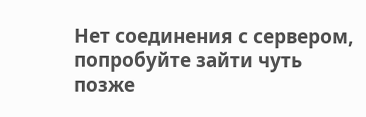Нет соединения с сервером, попробуйте зайти чуть позже